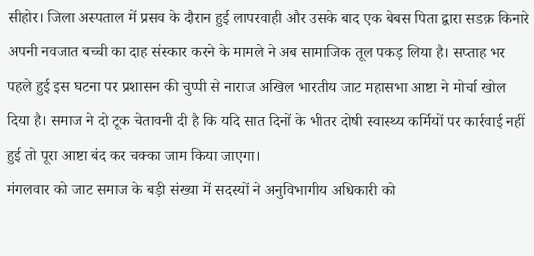सीहोर। जिला अस्पताल में प्रसव के दौरान हुई लापरवाही और उसके बाद एक बेबस पिता द्वारा सडक़ किनारे अपनी नवजात बच्ची का दाह संस्कार करने के मामले ने अब सामाजिक तूल पकड़ लिया है। सप्ताह भर पहले हुई इस घटना पर प्रशासन की चुप्पी से नाराज अखिल भारतीय जाट महासभा आष्टा ने मोर्चा खोल दिया है। समाज ने दो टूक चेतावनी दी है कि यदि सात दिनों के भीतर दोषी स्वास्थ्य कर्मियों पर कार्रवाई नहीं हुई तो पूरा आष्टा बंद कर चक्का जाम किया जाएगा।
मंगलवार को जाट समाज के बड़ी संख्या में सदस्यों ने अनुविभागीय अधिकारी को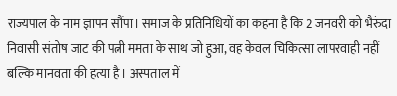राज्यपाल के नाम ज्ञापन सौंपा। समाज के प्रतिनिधियों का कहना है कि 2 जनवरी को भैरुंदा निवासी संतोष जाट की पत्नी ममता के साथ जो हुआ, वह केवल चिकित्सा लापरवाही नहीं बल्कि मानवता की हत्या है। अस्पताल में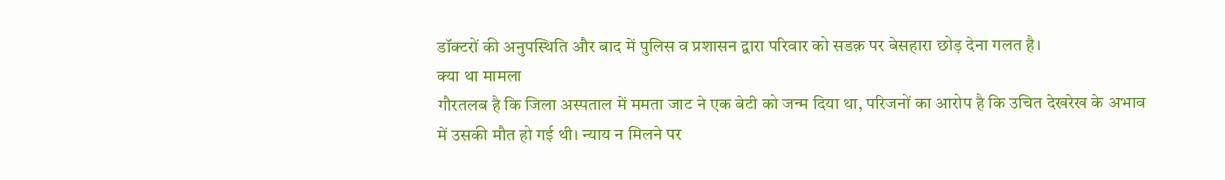डॉक्टरों की अनुपस्थिति और बाद में पुलिस व प्रशासन द्वारा परिवार को सडक़ पर बेसहारा छोड़ देना गलत है।
क्या था मामला
गौरतलब है कि जिला अस्पताल में ममता जाट ने एक बेटी को जन्म दिया था, परिजनों का आरोप है कि उचित देखरेख के अभाव में उसकी मौत हो गई थी। न्याय न मिलने पर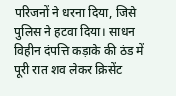परिजनों ने धरना दिया, जिसे पुलिस ने हटवा दिया। साधन विहीन दंपत्ति कड़ाके की ठंड में पूरी रात शव लेकर क्रिसेंट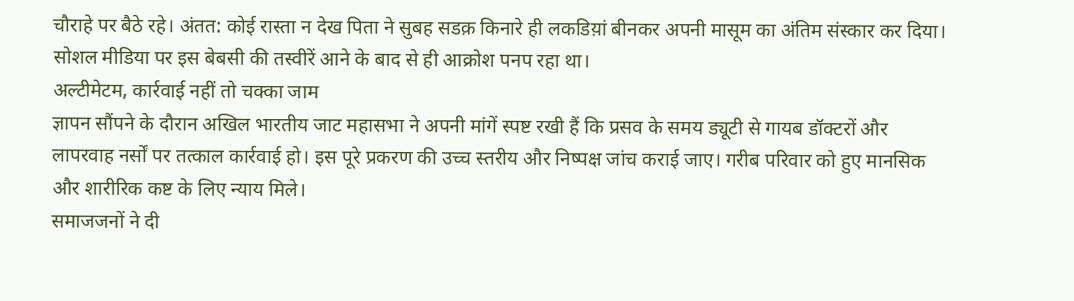चौराहे पर बैठे रहे। अंतत: कोई रास्ता न देख पिता ने सुबह सडक़ किनारे ही लकडिय़ां बीनकर अपनी मासूम का अंतिम संस्कार कर दिया। सोशल मीडिया पर इस बेबसी की तस्वीरें आने के बाद से ही आक्रोश पनप रहा था।
अल्टीमेटम, कार्रवाई नहीं तो चक्का जाम
ज्ञापन सौंपने के दौरान अखिल भारतीय जाट महासभा ने अपनी मांगें स्पष्ट रखी हैं कि प्रसव के समय ड्यूटी से गायब डॉक्टरों और लापरवाह नर्सों पर तत्काल कार्रवाई हो। इस पूरे प्रकरण की उच्च स्तरीय और निष्पक्ष जांच कराई जाए। गरीब परिवार को हुए मानसिक और शारीरिक कष्ट के लिए न्याय मिले।
समाजजनों ने दी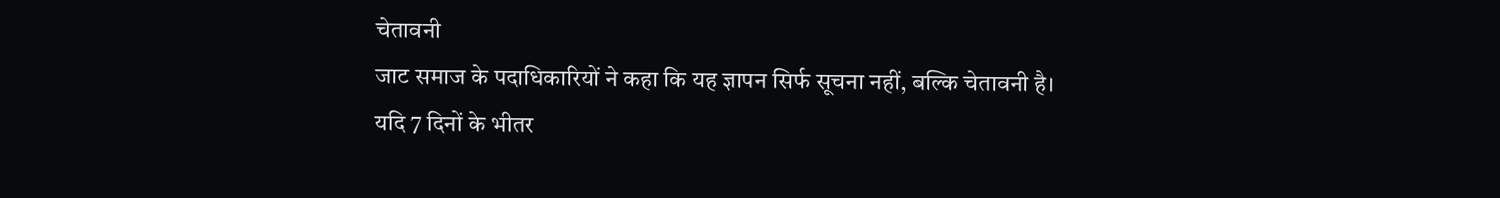चेतावनी
जाट समाज के पदाधिकारियों ने कहा कि यह ज्ञापन सिर्फ सूचना नहीं, बल्कि चेतावनी है। यदि 7 दिनों के भीतर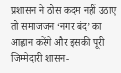प्रशासन ने ठोस कदम नहीं उठाए तो समाजजन ‘नगर बंद’ का आह्वान करेंगे और इसकी पूरी जिम्मेदारी शासन-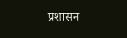प्रशासन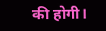की होगी।